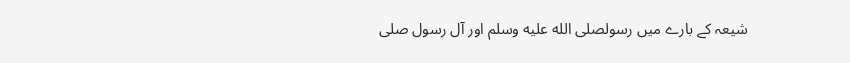شیعہ کے بارے میں رسولصلى الله عليه وسلم اور آل رسول صلی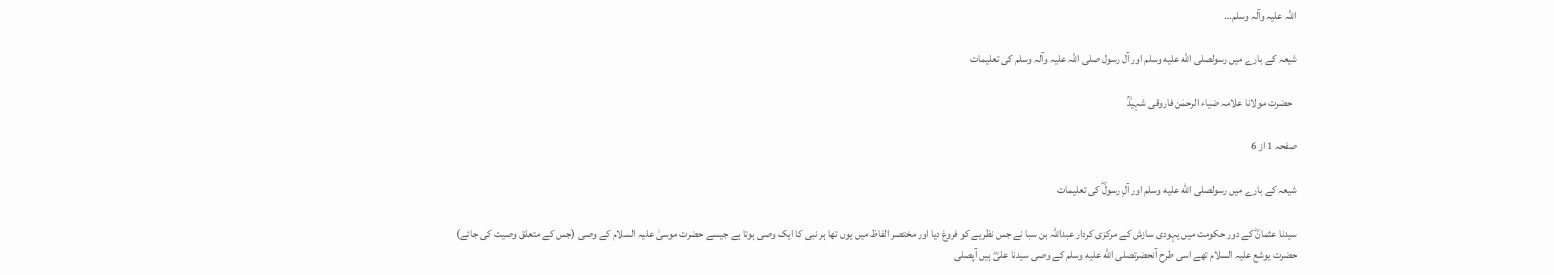اللہ علیہ وآلہ وسلم…

شیعہ کے بارے میں رسولصلى الله عليه وسلم اور آل رسول صلی اللہ علیہ وآلہ وسلم کی تعلیمات

  حضرت مولانا علامہ ضیاء الرحمٰن فاروقی شہیدؒ

صفحہ 1 از 6

شیعہ کے بارے میں رسولصلى الله عليه وسلم اور آلِ رسولؓ کی تعلیمات

سیدنا عثمانؓ کے دور حکومت میں یہودی سازش کے مرکزی کردار عبداللہ بن سبا نے جس نظریے کو فروغ دیا اور مختصر الفاظ میں یوں تھا ہر نبی کا ایک وصی ہوتا ہے جیسے حضرت موسیٰ علیہ السلام کے وصی (جس کے متعلق وصیت کی جائے) حضرت یوشع علیہ السلام تھے اسی طرح آنحضرتصلى الله عليه وسلم کے وصی سیدنا علیؓ ہیں آپصلى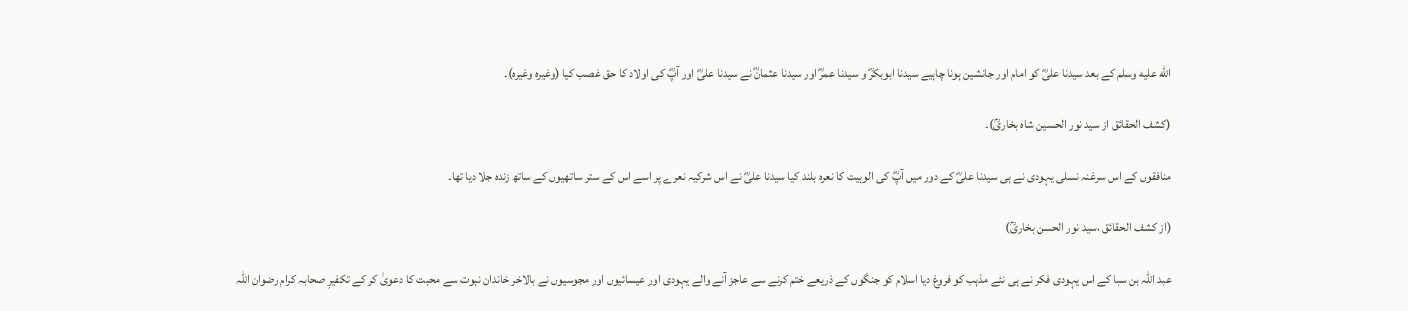الله عليه وسلم کے بعد سیدنا علیؓ کو امام اور جانشین ہونا چاہیے سیدنا ابوبکرؓ و سیدنا عمرؓ اور سیدنا عثمانؓ نے سیدنا علیؓ اور آپؓ کی اولاد کا حق غصب کیا (وغیرہ وغیرہ)۔

(کشف الحقائق از سید نور الحسین شاہ بخاریؒ)۔

منافقوں کے اس سرغنہ نسلی یہودی نے ہی سیدنا علیؓ کے دور میں آپؓ کی الوہیت کا نعرہ بلند کیا سیدنا علیؓ نے اس شرکیہ نعرے پر اسے اس کے ستر ساتھیوں کے ساتھ زندہ جلا دیا تھا۔

(از کشف الحقائق ،سید نور الحسن بخاریؒ)

عبد اللہ بن سبا کے اس یہودی فکر نے ہی نئے مذہب کو فروغ دیا اسلام کو جنگوں کے ذریعے ختم کرنے سے عاجز آنے والے یہودی اور عیسائیوں اور مجوسیوں نے بالاخر خاندان نبوت سے محبت کا دعویٰ کر کے تکفیرِ صحابہ کرام رضوان اللہ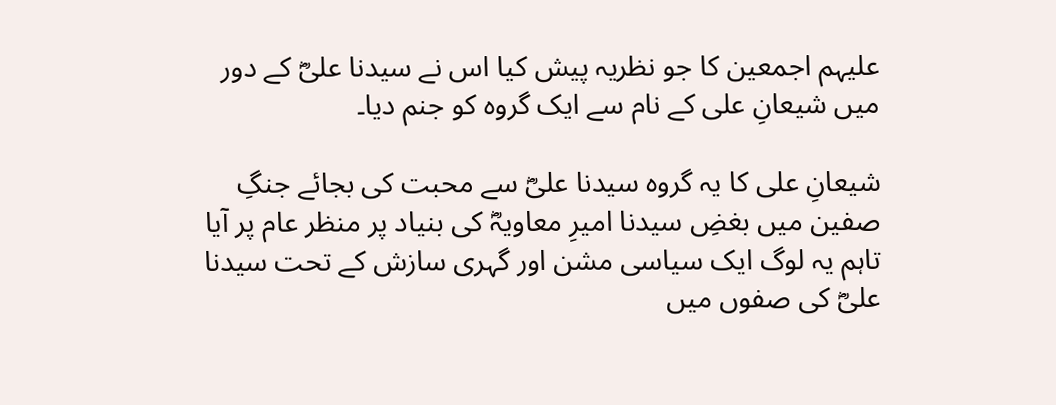علیہم اجمعین کا جو نظریہ پیش کیا اس نے سیدنا علیؓ کے دور میں شیعانِ علی کے نام سے ایک گروہ کو جنم دیا۔

شیعانِ علی کا یہ گروه سیدنا علیؓ سے محبت کی بجائے جنگِ صفین میں بغضِ سیدنا امیرِ معاویہؓ کی بنیاد پر منظر عام پر آیا تاہم یہ لوگ ایک سیاسی مشن اور گہری سازش کے تحت سیدنا علیؓ کی صفوں میں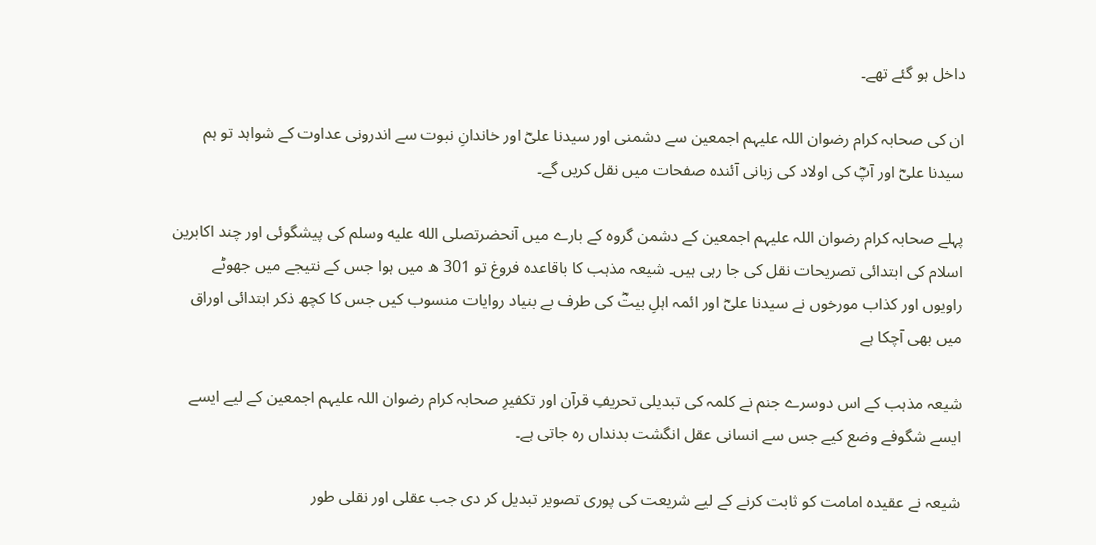داخل ہو گئے تھے۔

ان کی صحابہ کرام رضوان اللہ علیہم اجمعین سے دشمنی اور سیدنا علیؓ اور خاندانِ نبوت سے اندرونی عداوت کے شواہد تو ہم سیدنا علیؓ اور آپؓ کی اولاد کی زبانی آئندہ صفحات میں نقل کریں گے۔

پہلے صحابہ کرام رضوان اللہ علیہم اجمعین کے دشمن گروہ کے بارے میں آنحضرتصلى الله عليه وسلم کی پیشگوئی اور چند اکابرین اسلام کی ابتدائی تصریحات نقل کی جا رہی ہیں۔ شیعہ مذہب کا باقاعده فروغ تو 301 ھ میں ہوا جس کے نتیجے میں جھوٹے راویوں اور کذاب مورخوں نے سیدنا علیؓ اور ائمہ اہلِ بیتؓ کی طرف بے بنیاد روایات منسوب کیں جس کا کچھ ذکر ابتدائی اوراق میں بھی آچکا ہے

شیعہ مذہب کے اس دوسرے جنم نے کلمہ کی تبدیلی تحریفِ قرآن اور تکفیرِ صحابہ کرام رضوان اللہ علیہم اجمعین کے لیے ایسے ایسے شگوفے وضع کیے جس سے انسانی عقل انگشت بدنداں رہ جاتی ہے۔

شیعہ نے عقیدہ امامت کو ثابت کرنے کے لیے شریعت کی پوری تصویر تبدیل کر دی جب عقلی اور نقلی طور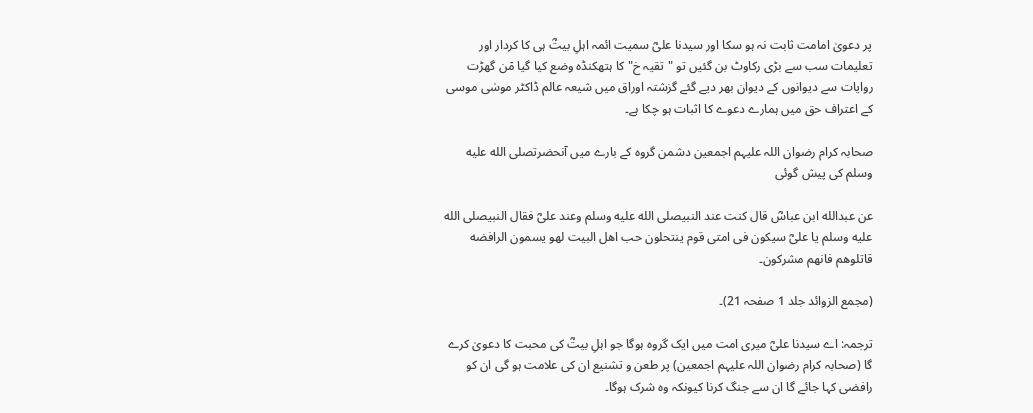پر دعویٰ امامت ثابت نہ ہو سکا اور سیدنا علیؓ سمیت ائمہ اہلِ بیتؓ ہی کا کردار اور تعلیمات سب سے بڑی رکاوٹ بن گئیں تو "تقیہ خ" کا ہتھکنڈہ وضع کیا گیا مٙن گھڑت روایات سے دیوانوں کے دیوان بھر دیے گئے گزشتہ اوراق میں شیعہ عالم ڈاکٹر موسٰی موسی کے اعتراف حق میں ہمارے دعوے کا اثبات ہو چکا ہے۔

صحابہ کرام رضوان اللہ علیہم اجمعین دشمن گروہ کے بارے میں آنحضرتصلى الله عليه وسلم کی پیش گوئی

عن عبدالله ابن عباسؓ قال كنت عند النبیصلى الله عليه وسلم وعند علىؓ فقال النبیصلى الله عليه وسلم يا علىؓ سيكون فی امتى قوم ينتحلون حب اهل البيت لهو يسمون الرافضه قاتلوهم فانهم مشركون۔

(مجمع الزوائد جلد 1 صفحہ 21)۔

ترجمہ: اے سیدنا علیؓ میری امت میں ایک گروہ ہوگا جو اہلِ بیتؓ کی محبت کا دعویٰ کرے گا (صحابہ کرام رضوان اللہ علیہم اجمعین) پر طعن و تشنیع ان کی علامت ہو گی ان کو رافضی کہا جائے گا ان سے جنگ کرنا کیونکہ وہ شرک ہوگا۔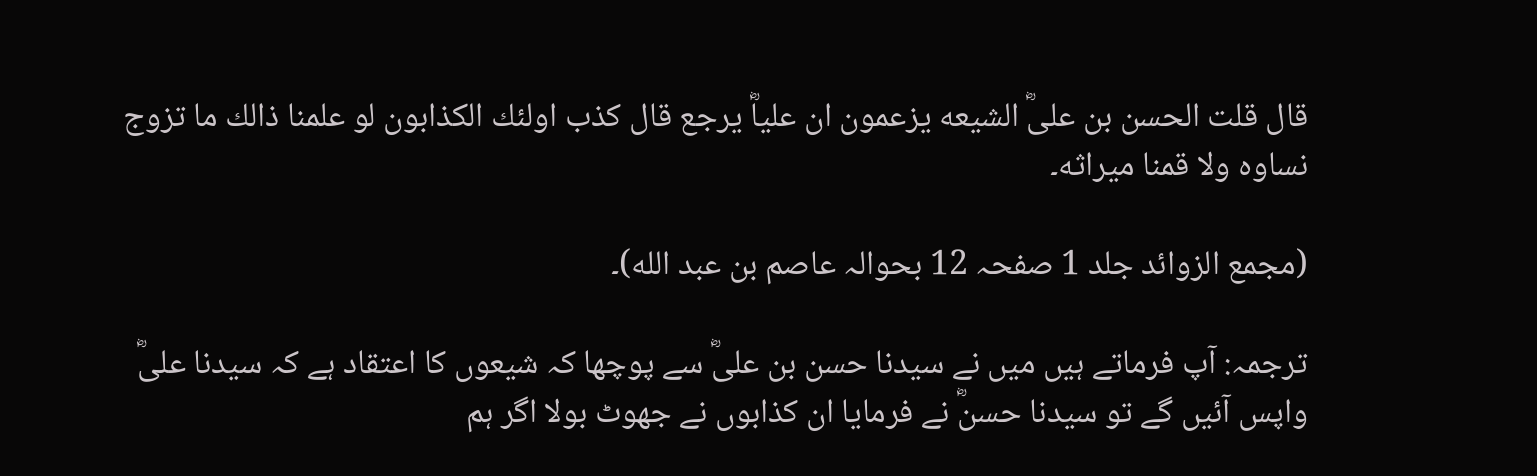قال قلت الحسن بن علىؓ الشيعه يزعمون ان علياؓ يرجع قال كذب اولئك الكذابون لو علمنا ذالك ما تزوج نساوه ولا قمنا ميراثه۔

(مجمع الزوائد جلد 1 صفحہ 12 بحوالہ عاصم بن عبد الله)۔

ترجمہ: آپ فرماتے ہیں میں نے سیدنا حسن بن علیؓ سے پوچھا کہ شیعوں کا اعتقاد ہے کہ سیدنا علیؓ واپس آئیں گے تو سیدنا حسنؓ نے فرمایا ان کذابوں نے جھوٹ بولا اگر ہم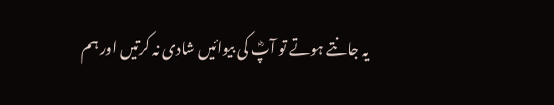یہ جانتے ہوتے تو آپؓ کی بیوائیں شادی نہ کرتیں اور ہم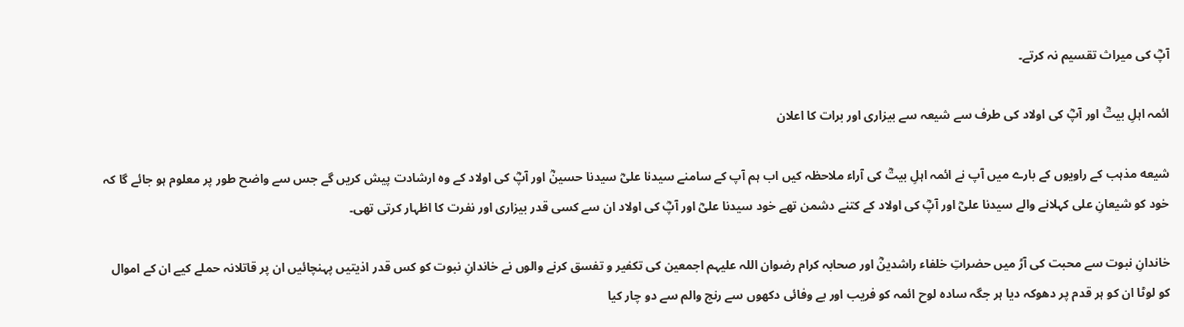آپؓ کی میراث تقسیم نہ کرتے۔

ائمہ اہلِ بیتؓ اور آپؓ کی اولاد کی طرف سے شیعہ سے بیزاری اور برات کا اعلان

شیعه مذہب کے راویوں کے بارے میں آپ نے ائمہ اہلِ بیتؓ کی آراء ملاحظہ کیں اب ہم آپ کے سامنے سیدنا علیؓ سیدنا حسینؓ اور آپؓ کی اولاد کے وہ ارشادت پیش کریں گے جس سے واضح طور پر معلوم ہو جائے گا کہ خود کو شیعانِ علی کہلانے والے سیدنا علیؓ اور آپؓ کی اولاد کے کتنے دشمن تھے خود سیدنا علیؓ اور آپؓ کی اولاد ان سے کسی قدر بیزاری اور نفرت کا اظہار کرتی تھی۔

خاندانِ نبوت سے محبت کی آڑ میں حضراتِ خلفاء راشدینؓ اور صحابہ کرام رضوان اللہ علیہم اجمعین کی تکفیر و تفسق کرنے والوں نے خاندانِ نبوت کو کس قدر اذیتیں پہنچائیں ان پر قاتلانہ حملے کیے ان کے اموال کو لوٹا ان کو ہر قدم پر دھوکہ دیا ہر جگہ سادہ لوح ائمہ کو فریب اور بے وفائی دکھوں سے رنج والم سے دو چار کیا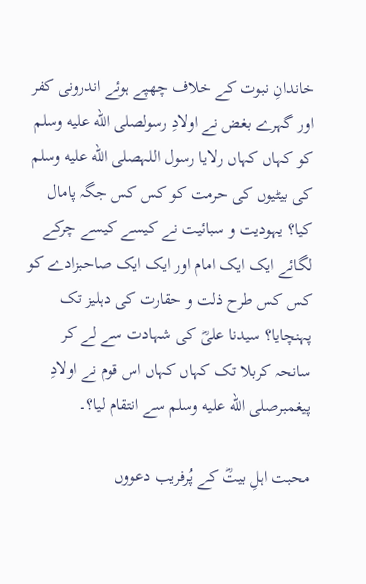خاندانِ نبوت کے خلاف چھپے ہوئے اندرونی کفر اور گہرے بغض نے اولادِ رسولصلى الله عليه وسلم کو کہاں کہاں رلایا رسول اللہصلى الله عليه وسلم کی بیٹیوں کی حرمت کو کس کس جگہ پامال کیا؟ یہودیت و سبائیت نے کیسے کیسے چرکے لگائے ایک ایک امام اور ایک ایک صاحبزادے کو کس کس طرح ذلت و حقارت کی دہلیز تک پہنچایا؟ سیدنا علیؓ کی شہادت سے لے کر سانحہ کربلا تک کہاں کہاں اس قوم نے اولادِ پیغمبرصلى الله عليه وسلم سے انتقام لیا؟۔

محبت اہلِ بیتؓ کے پُرفریب دعووں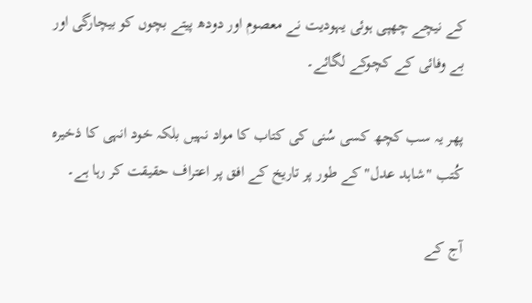کے نیچے چھپی ہوئی یہودیت نے معصوم اور دودھ پیتے بچوں کو بیچارگی اور بے وفائی کے کچوکے لگائے۔

پھر یہ سب کچھ کسی سُنی کی کتاب کا مواد نہیں بلکہ خود انہی کا ذخیرہ کُتب "شاہد عدل" کے طور پر تاریخ کے افق پر اعتراف حقیقت کر رہا ہے۔

آج کے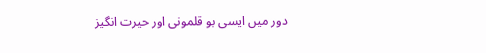دور میں ایسی بو قلمونی اور حیرت انگیز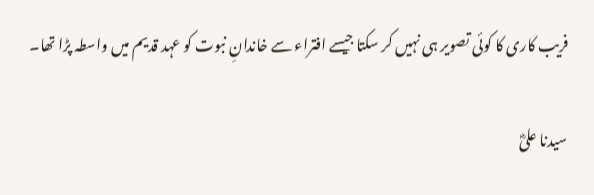فریب کاری کا کوئی تصویر ہی نہیں کر سکتا جیسے افتراء سے خاندانِ نبوت کو عہد قدیم میں واسطہ پڑا تھا۔

سیدنا علیؓ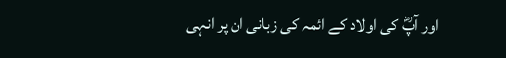اور آپؓ کی اولاد کے ائمہ کی زبانی ان پر انہی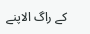کے راگ الاپنے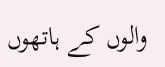والوں کے ہاتھوں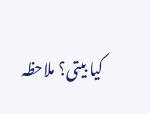کیا بیتی؟ ملاحظہ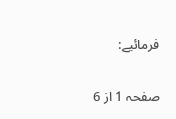فرمائیے:

صفحہ 1 از 6